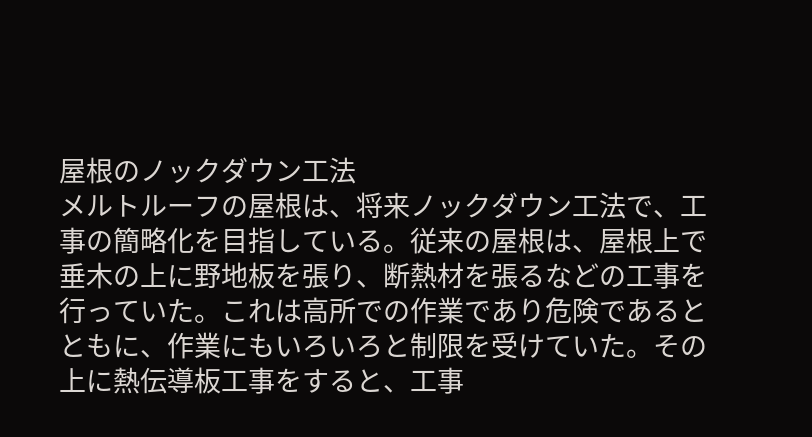屋根のノックダウン工法
メルトルーフの屋根は、将来ノックダウン工法で、工事の簡略化を目指している。従来の屋根は、屋根上で垂木の上に野地板を張り、断熱材を張るなどの工事を行っていた。これは高所での作業であり危険であるとともに、作業にもいろいろと制限を受けていた。その上に熱伝導板工事をすると、工事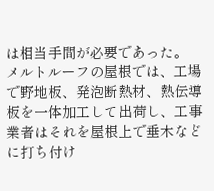は相当手間が必要であった。
メルトルーフの屋根では、工場で野地板、発泡断熱材、熱伝導板を一体加工して出荷し、工事業者はそれを屋根上で垂木などに打ち付け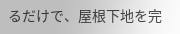るだけで、屋根下地を完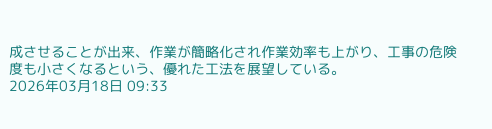成させることが出来、作業が簡略化され作業効率も上がり、工事の危険度も小さくなるという、優れた工法を展望している。
2026年03月18日 09:33